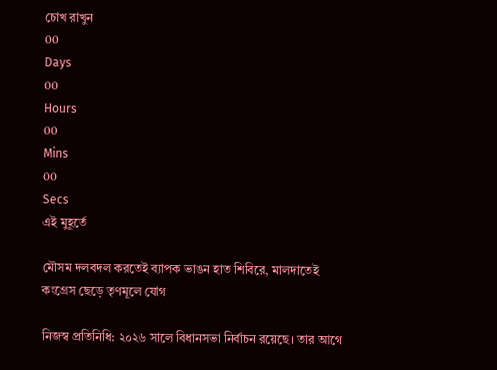চোখ রাখুন
00
Days
00
Hours
00
Mins
00
Secs
এই মুহূর্তে

মৌসম দলবদল করতেই ব্যাপক ভাঙন হাত শিবিরে, মালদাতেই কংগ্রেস ছেড়ে তৃণমূলে যোগ

নিজস্ব প্রতিনিধি: ২০২৬ সালে বিধানসভা নির্বাচন রয়েছে। তার আগে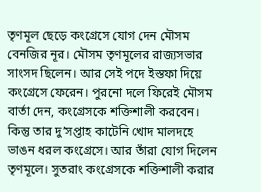তৃণমূল ছেড়ে কংগ্রেসে যোগ দেন মৌসম বেনজির নূর। মৌসম তৃণমূলের রাজ্যসভার সাংসদ ছিলেন। আর সেই পদে ইস্তফা দিয়ে কংগ্রেসে ফেরেন। পুরনো দলে ফিরেই মৌসম বার্তা দেন, কংগ্রেসকে শক্তিশালী করবেন। কিন্তু তার দু’সপ্তাহ কাটেনি খোদ মালদহে ভাঙন ধরল কংগ্রেসে। আর তাঁরা যোগ দিলেন তৃণমূলে। সুতরাং কংগ্রেসকে শক্তিশালী করার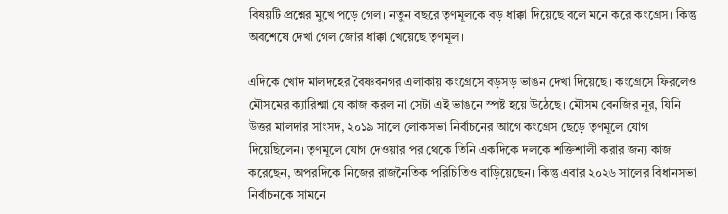বিষয়টি প্রশ্নের মুখে পড়ে গেল। নতুন বছরে তৃণমূলকে বড় ধাক্কা দিয়েছে বলে মনে করে কংগ্রেস। কিন্তু অবশেষে দেখা গেল জোর ধাক্কা খেয়েছে তৃণমূল।

এদিকে খোদ মালদহের বৈষ্ণবনগর এলাকায় কংগ্রেসে বড়সড় ভাঙন দেখা দিয়েছে। কংগ্রেসে ফিরলেও মৌসমের ক্যারিশ্মা যে কাজ করল না সেটা এই ভাঙনে স্পষ্ট হয়ে উঠেছে। মৌসম বেনজির নূর, যিনি উত্তর মালদার সাংসদ, ২০১৯ সালে লোকসভা নির্বাচনের আগে কংগ্রেস ছেড়ে তৃণমূলে যোগ দিয়েছিলেন। তৃণমূলে যোগ দেওয়ার পর থেকে তিনি একদিকে দলকে শক্তিশালী করার জন্য কাজ করেছেন, অপরদিকে নিজের রাজনৈতিক পরিচিতিও বাড়িয়েছেন। কিন্তু এবার ২০২৬ সালের বিধানসভা নির্বাচনকে সামনে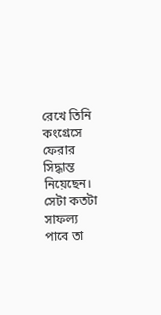রেখে তিনি কংগ্রেসে ফেরার সিদ্ধান্ত নিয়েছেন। সেটা কতটা সাফল্য পাবে তা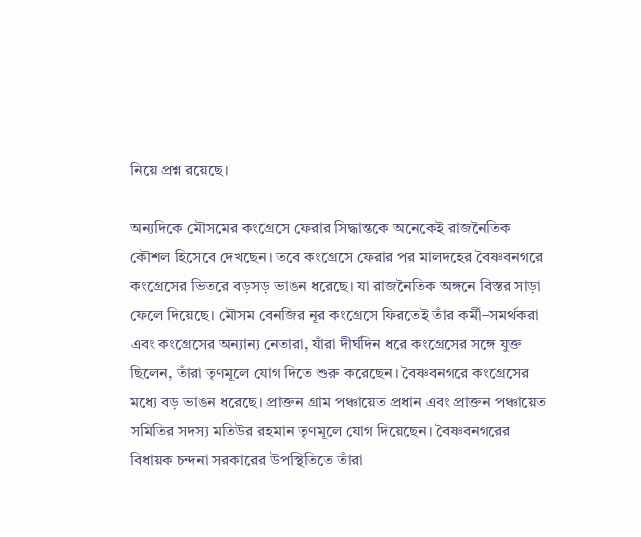নিয়ে প্রশ্ন রয়েছে।

অন্যদিকে মৌসমের কংগ্রেসে ফেরার সিদ্ধান্তকে অনেকেই রাজনৈতিক কৌশল হিসেবে দেখছেন। তবে কংগ্রেসে ফেরার পর মালদহের বৈষ্ণবনগরে কংগ্রেসের ভিতরে বড়সড় ভাঙন ধরেছে। যা রাজনৈতিক অঙ্গনে বিস্তর সাড়া ফেলে দিয়েছে। মৌসম বেনজির নূর কংগ্রেসে ফিরতেই তাঁর কর্মী–সমর্থকরা এবং কংগ্রেসের অন্যান্য নেতারা, যাঁরা দীর্ঘদিন ধরে কংগ্রেসের সঙ্গে যুক্ত ছিলেন, তাঁরা তৃণমূলে যোগ দিতে শুরু করেছেন। বৈষ্ণবনগরে কংগ্রেসের মধ্যে বড় ভাঙন ধরেছে। প্রাক্তন গ্রাম পঞ্চায়েত প্রধান এবং প্রাক্তন পঞ্চায়েত সমিতির সদস্য মতিউর রহমান তৃণমূলে যোগ দিয়েছেন। বৈষ্ণবনগরের বিধায়ক চন্দনা সরকারের উপস্থিতিতে তাঁরা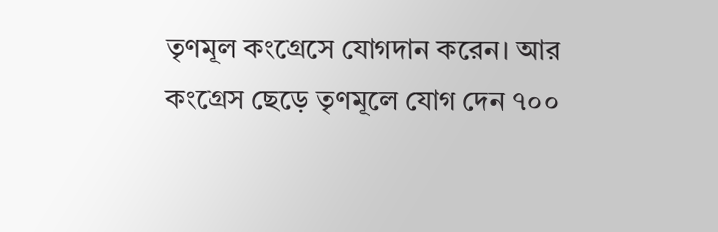তৃণমূল কংগ্রেসে যোগদান করেন। আর কংগ্রেস ছেড়ে তৃণমূলে যোগ দেন ৭০০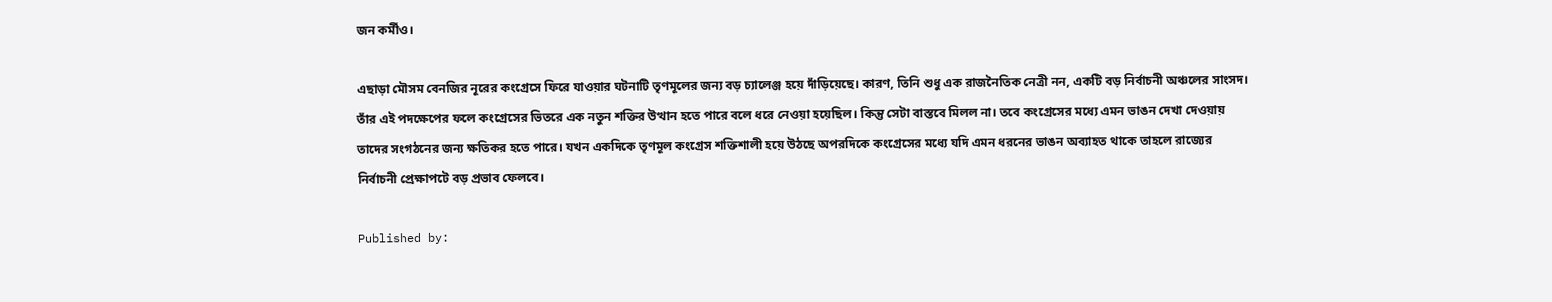জন কর্মীও।

এছাড়া মৌসম বেনজির নূরের কংগ্রেসে ফিরে যাওয়ার ঘটনাটি তৃণমূলের জন্য বড় চ্যালেঞ্জ হয়ে দাঁড়িয়েছে। কারণ, তিনি শুধু এক রাজনৈতিক নেত্রী নন, একটি বড় নির্বাচনী অঞ্চলের সাংসদ। তাঁর এই পদক্ষেপের ফলে কংগ্রেসের ভিতরে এক নতুন শক্তির উত্থান হতে পারে বলে ধরে নেওয়া হয়েছিল। কিন্তু সেটা বাস্তবে মিলল না। তবে কংগ্রেসের মধ্যে এমন ভাঙন দেখা দেওয়ায় তাদের সংগঠনের জন্য ক্ষতিকর হতে পারে। যখন একদিকে তৃণমূল কংগ্রেস শক্তিশালী হয়ে উঠছে অপরদিকে কংগ্রেসের মধ্যে যদি এমন ধরনের ভাঙন অব্যাহত থাকে তাহলে রাজ্যের নির্বাচনী প্রেক্ষাপটে বড় প্রভাব ফেলবে।

Published by: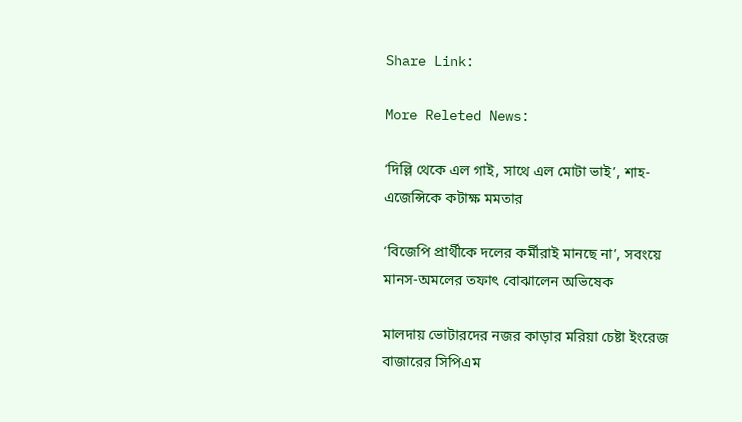Share Link:

More Releted News:

‘দিল্লি থেকে এল গাই, সাথে এল মোটা ভাই’, শাহ-এজেন্সিকে কটাক্ষ মমতার

‘বিজেপি প্রার্থীকে দলের কর্মীরাই মানছে না’, সবংয়ে মানস-অমলের তফাৎ বোঝালেন অভিষেক

মালদায় ভোটারদের নজর কাড়ার মরিয়া চেষ্টা ইংরেজ বাজারের সিপিএম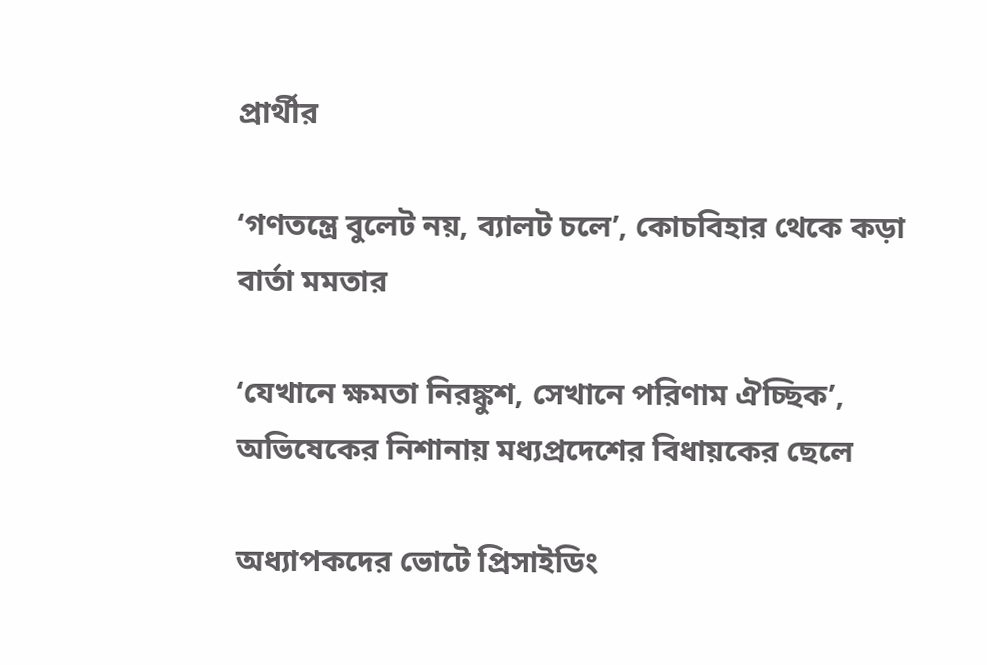প্রার্থীর

‘গণতন্ত্রে বুলেট নয়, ব্যালট চলে’, কোচবিহার থেকে কড়া বার্তা মমতার

‘যেখানে ক্ষমতা নিরঙ্কুশ, সেখানে পরিণাম ঐচ্ছিক’, অভিষেকের নিশানায় মধ্যপ্রদেশের বিধায়কের ছেলে

অধ্যাপকদের ভোটে প্রিসাইডিং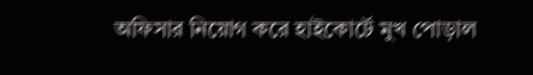অফিসার নিয়োগ করে হাইকোর্টে মুখ পোড়াল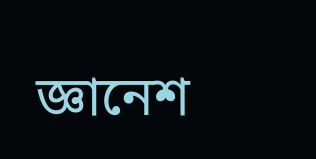জ্ঞানেশ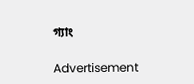গ্যাং

Advertisement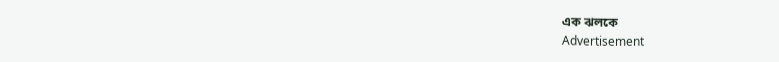এক ঝলকে
Advertisement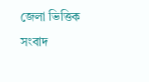জেলা ভিত্তিক সংবাদ